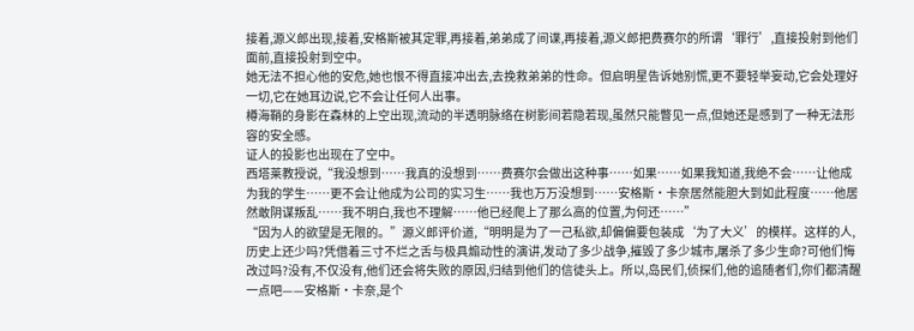接着,源义郎出现,接着,安格斯被其定罪,再接着,弟弟成了间谍,再接着,源义郎把费赛尔的所谓‘罪行’,直接投射到他们面前,直接投射到空中。
她无法不担心他的安危,她也恨不得直接冲出去,去挽救弟弟的性命。但启明星告诉她别慌,更不要轻举妄动,它会处理好一切,它在她耳边说,它不会让任何人出事。
樽海鞘的身影在森林的上空出现,流动的半透明脉络在树影间若隐若现,虽然只能瞥见一点,但她还是感到了一种无法形容的安全感。
证人的投影也出现在了空中。
西塔莱教授说,“我没想到……我真的没想到……费赛尔会做出这种事……如果……如果我知道,我绝不会……让他成为我的学生……更不会让他成为公司的实习生……我也万万没想到……安格斯·卡奈居然能胆大到如此程度……他居然敢阴谋叛乱……我不明白,我也不理解……他已经爬上了那么高的位置,为何还……”
“因为人的欲望是无限的。”源义郎评价道,“明明是为了一己私欲,却偏偏要包装成‘为了大义’的模样。这样的人,历史上还少吗?凭借着三寸不烂之舌与极具煽动性的演讲,发动了多少战争,摧毁了多少城市,屠杀了多少生命?可他们悔改过吗?没有,不仅没有,他们还会将失败的原因,归结到他们的信徒头上。所以,岛民们,侦探们,他的追随者们,你们都清醒一点吧——安格斯·卡奈,是个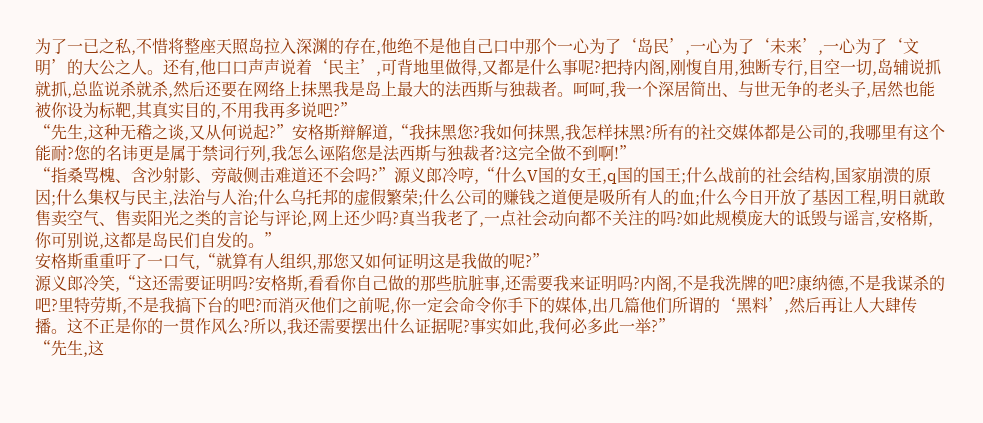为了一已之私,不惜将整座天照岛拉入深渊的存在,他绝不是他自己口中那个一心为了‘岛民’,一心为了‘未来’,一心为了‘文明’的大公之人。还有,他口口声声说着‘民主’,可背地里做得,又都是什么事呢?把持内阁,刚愎自用,独断专行,目空一切,岛辅说抓就抓,总监说杀就杀,然后还要在网络上抹黑我是岛上最大的法西斯与独裁者。呵呵,我一个深居简出、与世无争的老头子,居然也能被你设为标靶,其真实目的,不用我再多说吧?”
“先生,这种无稽之谈,又从何说起?”安格斯辩解道,“我抹黑您?我如何抹黑,我怎样抹黑?所有的社交媒体都是公司的,我哪里有这个能耐?您的名讳更是属于禁词行列,我怎么诬陷您是法西斯与独裁者?这完全做不到啊!”
“指桑骂槐、含沙射影、旁敲侧击难道还不会吗?”源义郎冷哼,“什么V国的女王,q国的国王;什么战前的社会结构,国家崩溃的原因;什么集权与民主,法治与人治;什么乌托邦的虚假繁荣;什么公司的赚钱之道便是吸所有人的血;什么今日开放了基因工程,明日就敢售卖空气、售卖阳光之类的言论与评论,网上还少吗?真当我老了,一点社会动向都不关注的吗?如此规模庞大的诋毁与谣言,安格斯,你可别说,这都是岛民们自发的。”
安格斯重重吁了一口气,“就算有人组织,那您又如何证明这是我做的呢?”
源义郎冷笑,“这还需要证明吗?安格斯,看看你自己做的那些肮脏事,还需要我来证明吗?内阁,不是我洗牌的吧?康纳德,不是我谋杀的吧?里特劳斯,不是我搞下台的吧?而消灭他们之前呢,你一定会命令你手下的媒体,出几篇他们所谓的‘黑料’,然后再让人大肆传播。这不正是你的一贯作风么?所以,我还需要摆出什么证据呢?事实如此,我何必多此一举?”
“先生,这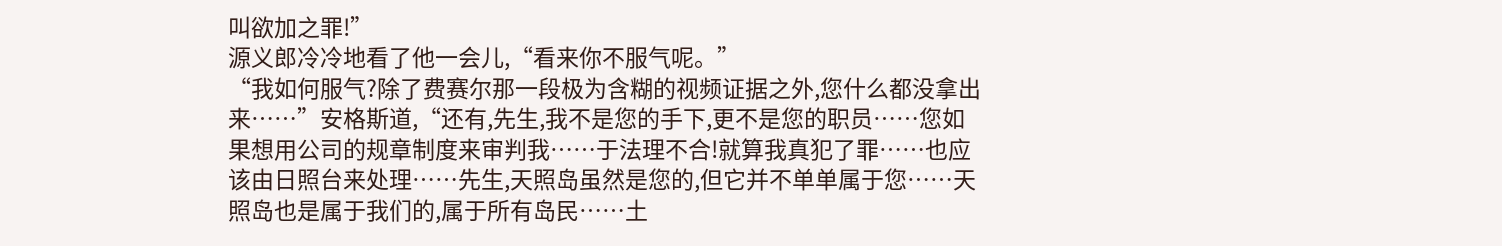叫欲加之罪!”
源义郎冷冷地看了他一会儿,“看来你不服气呢。”
“我如何服气?除了费赛尔那一段极为含糊的视频证据之外,您什么都没拿出来……”安格斯道,“还有,先生,我不是您的手下,更不是您的职员……您如果想用公司的规章制度来审判我……于法理不合!就算我真犯了罪……也应该由日照台来处理……先生,天照岛虽然是您的,但它并不单单属于您……天照岛也是属于我们的,属于所有岛民……土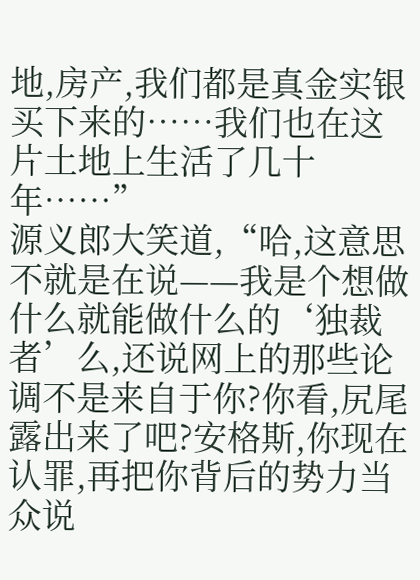地,房产,我们都是真金实银买下来的……我们也在这片土地上生活了几十年……”
源义郎大笑道,“哈,这意思不就是在说——我是个想做什么就能做什么的‘独裁者’么,还说网上的那些论调不是来自于你?你看,尻尾露出来了吧?安格斯,你现在认罪,再把你背后的势力当众说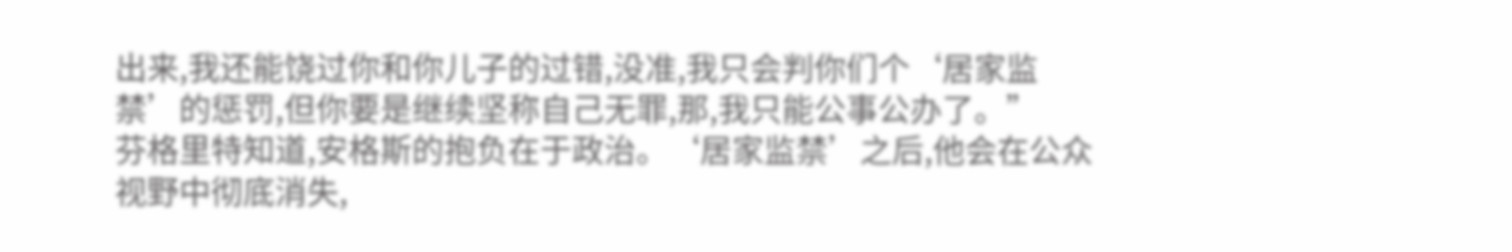出来,我还能饶过你和你儿子的过错,没准,我只会判你们个‘居家监禁’的惩罚,但你要是继续坚称自己无罪,那,我只能公事公办了。”
芬格里特知道,安格斯的抱负在于政治。‘居家监禁’之后,他会在公众视野中彻底消失,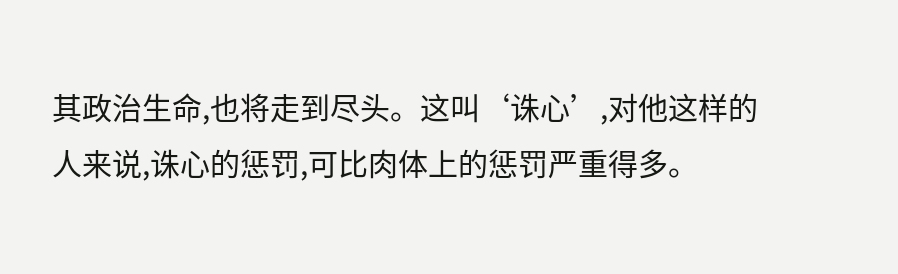其政治生命,也将走到尽头。这叫‘诛心’,对他这样的人来说,诛心的惩罚,可比肉体上的惩罚严重得多。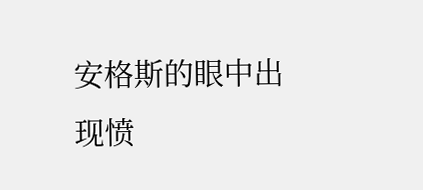安格斯的眼中出现愤